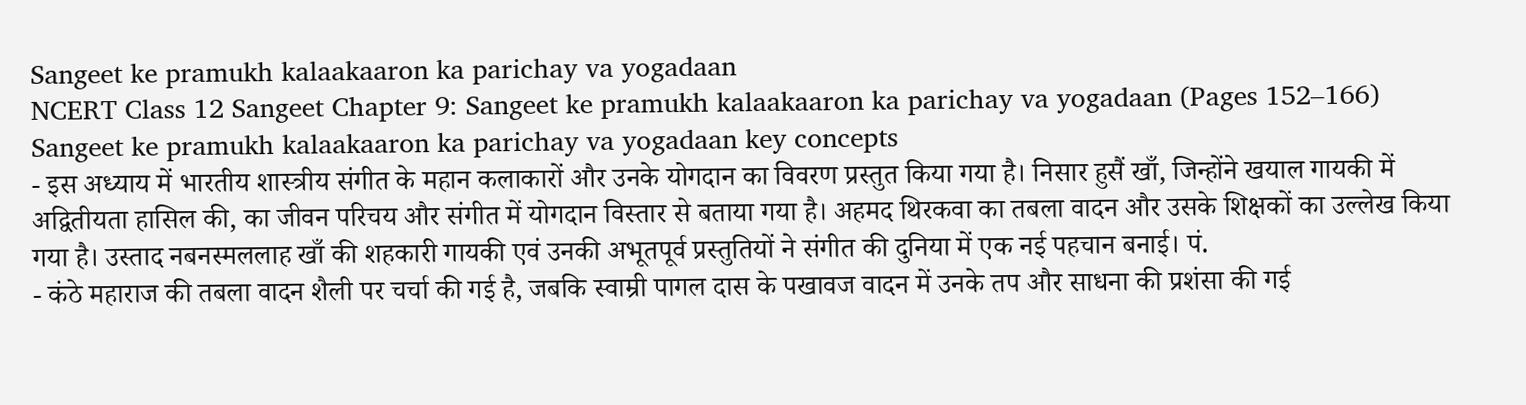Sangeet ke pramukh kalaakaaron ka parichay va yogadaan
NCERT Class 12 Sangeet Chapter 9: Sangeet ke pramukh kalaakaaron ka parichay va yogadaan (Pages 152–166)
Sangeet ke pramukh kalaakaaron ka parichay va yogadaan key concepts
- इस अध्याय में भारतीय शास्त्रीय संगीत के महान कलाकारों और उनके योगदान का विवरण प्रस्तुत किया गया है। निसार हुसैं खाँ, जिन्होंने खयाल गायकी में अद्वितीयता हासिल की, का जीवन परिचय और संगीत में योगदान विस्तार से बताया गया है। अहमद थिरकवा का तबला वादन और उसके शिक्षकों का उल्लेख किया गया है। उस्ताद नबनस्मललाह खाँ की शहकारी गायकी एवं उनकी अभूतपूर्व प्रस्तुतियों ने संगीत की दुनिया में एक नई पहचान बनाई। पं.
- कंठे महाराज की तबला वादन शैली पर चर्चा की गई है, जबकि स्वाम्री पागल दास के पखावज वादन में उनके तप और साधना की प्रशंसा की गई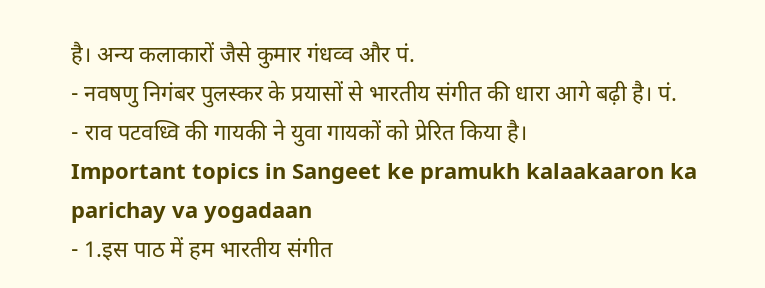है। अन्य कलाकारों जैसे कुमार गंधव्व और पं.
- नवषणु निगंबर पुलस्कर के प्रयासों से भारतीय संगीत की धारा आगे बढ़ी है। पं.
- राव पटवध्वि की गायकी ने युवा गायकों को प्रेरित किया है।
Important topics in Sangeet ke pramukh kalaakaaron ka parichay va yogadaan
- 1.इस पाठ में हम भारतीय संगीत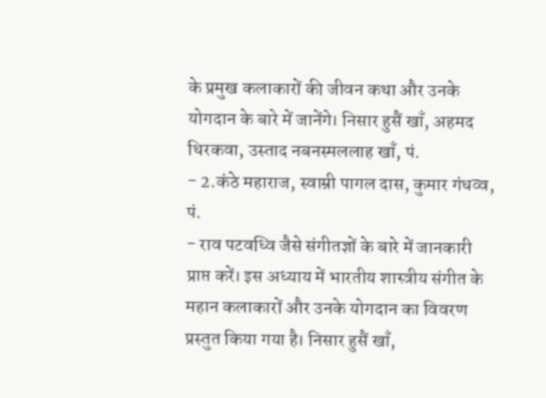के प्रमुख कलाकारों की जीवन कथा और उनके योगदान के बारे में जानेंगे। निसार हुसैं खाँ, अहमद थिरकवा, उस्ताद नबनस्मललाह खाँ, पं.
- 2.कंठे महाराज, स्वाम्री पागल दास, कुमार गंधव्व, पं.
- राव पटवध्वि जैसे संगीतज्ञों के बारे में जानकारी प्राप्त करें। इस अध्याय में भारतीय शास्त्रीय संगीत के महान कलाकारों और उनके योगदान का विवरण प्रस्तुत किया गया है। निसार हुसैं खाँ,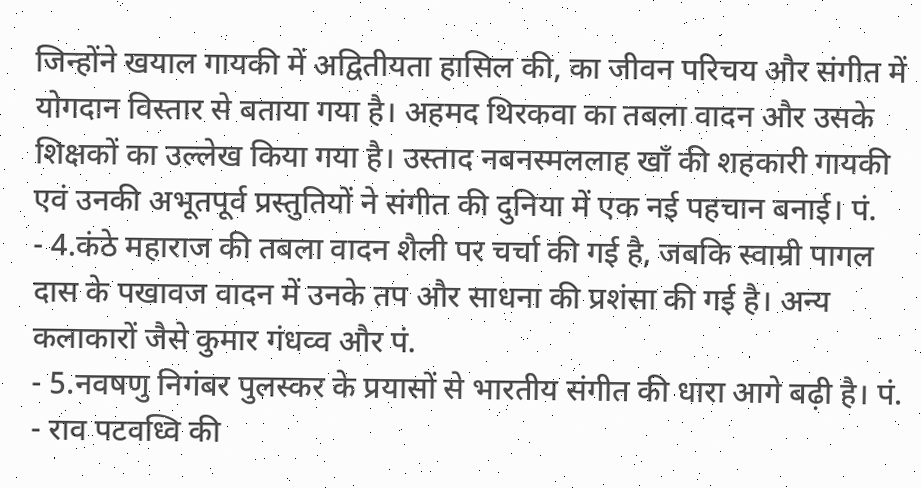जिन्होंने खयाल गायकी में अद्वितीयता हासिल की, का जीवन परिचय और संगीत में योगदान विस्तार से बताया गया है। अहमद थिरकवा का तबला वादन और उसके शिक्षकों का उल्लेख किया गया है। उस्ताद नबनस्मललाह खाँ की शहकारी गायकी एवं उनकी अभूतपूर्व प्रस्तुतियों ने संगीत की दुनिया में एक नई पहचान बनाई। पं.
- 4.कंठे महाराज की तबला वादन शैली पर चर्चा की गई है, जबकि स्वाम्री पागल दास के पखावज वादन में उनके तप और साधना की प्रशंसा की गई है। अन्य कलाकारों जैसे कुमार गंधव्व और पं.
- 5.नवषणु निगंबर पुलस्कर के प्रयासों से भारतीय संगीत की धारा आगे बढ़ी है। पं.
- राव पटवध्वि की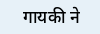गायकी ने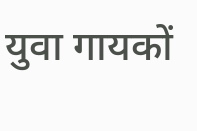युवा गायकों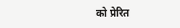को प्रेरित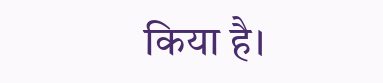किया है।